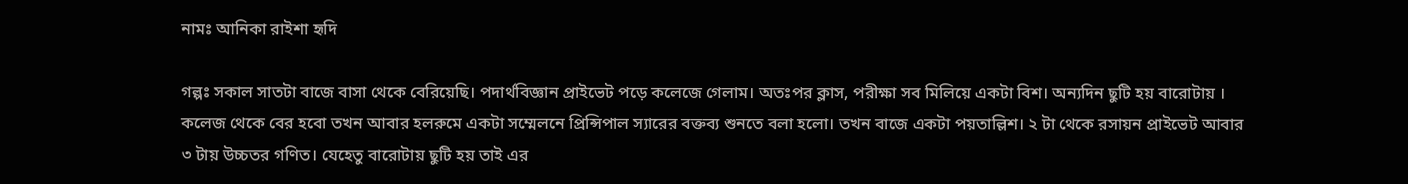নামঃ আনিকা রাইশা হৃদি

গল্পঃ সকাল সাতটা বাজে বাসা থেকে বেরিয়েছি। পদার্থবিজ্ঞান প্রাইভেট পড়ে কলেজে গেলাম। অতঃপর ক্লাস, পরীক্ষা সব মিলিয়ে একটা বিশ। অন্যদিন ছুটি হয় বারোটায় । কলেজ থেকে বের হবো তখন আবার হলরুমে একটা সম্মেলনে প্রিন্সিপাল স্যারের বক্তব্য শুনতে বলা হলো। তখন বাজে একটা পয়তাল্লিশ। ২ টা থেকে রসায়ন প্রাইভেট আবার ৩ টায় উচ্চতর গণিত। যেহেতু বারোটায় ছুটি হয় তাই এর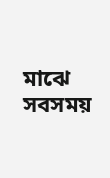মাঝে সবসময়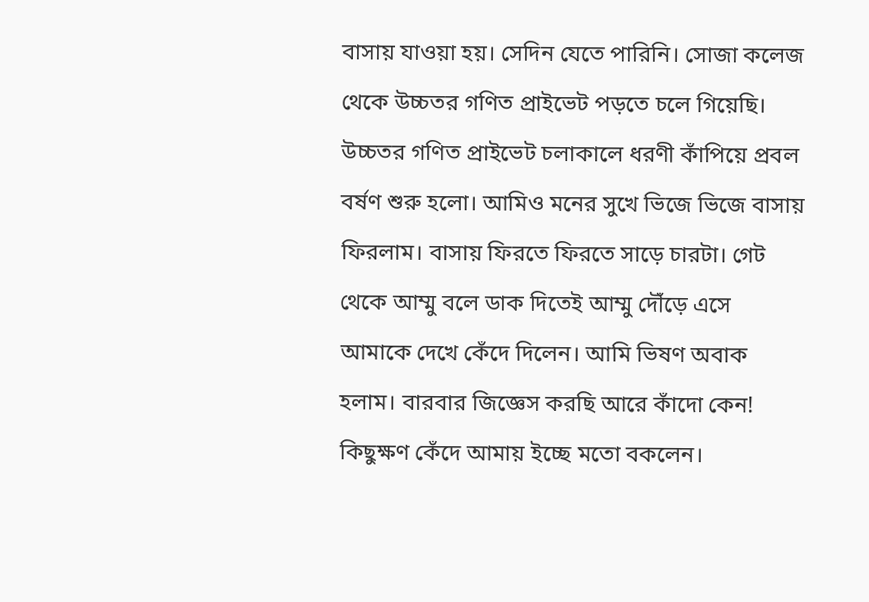বাসায় যাওয়া হয়। সেদিন যেতে পারিনি। সোজা কলেজ থেকে উচ্চতর গণিত প্রাইভেট পড়তে চলে গিয়েছি। উচ্চতর গণিত প্রাইভেট চলাকালে ধরণী কাঁপিয়ে প্রবল বর্ষণ শুরু হলো। আমিও মনের সুখে ভিজে ভিজে বাসায় ফিরলাম। বাসায় ফিরতে ফিরতে সাড়ে চারটা। গেট থেকে আম্মু বলে ডাক দিতেই আম্মু দৌঁড়ে এসে আমাকে দেখে কেঁদে দিলেন। আমি ভিষণ অবাক হলাম। বারবার জিজ্ঞেস করছি আরে কাঁদো কেন! কিছুক্ষণ কেঁদে আমায় ইচ্ছে মতো বকলেন।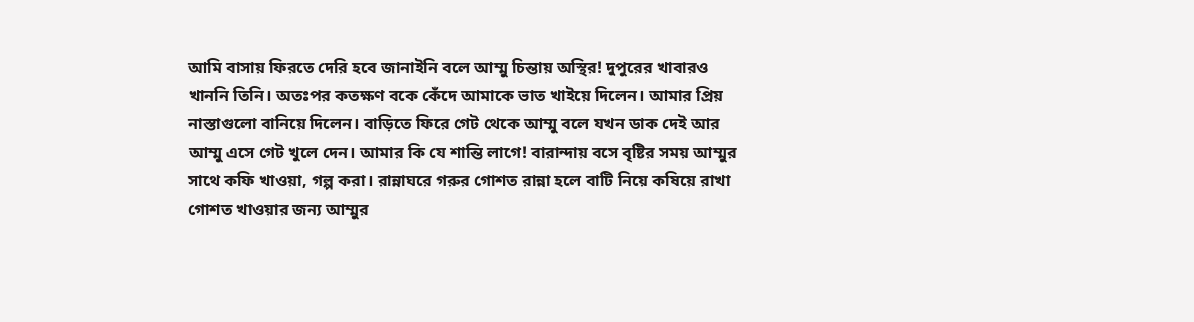আমি বাসায় ফিরতে দেরি হবে জানাইনি বলে আম্মু চিন্তায় অস্থির! দুপুরের খাবারও খাননি তিনি। অতঃপর কতক্ষণ বকে কেঁদে আমাকে ভাত খাইয়ে দিলেন। আমার প্রিয় নাস্তাগুলো বানিয়ে দিলেন। বাড়িতে ফিরে গেট থেকে আম্মু বলে যখন ডাক দেই আর আম্মু এসে গেট খুলে দেন। আমার কি যে শান্তি লাগে! বারান্দায় বসে বৃষ্টির সময় আম্মুর সাথে কফি খাওয়া, গল্প করা। রান্নাঘরে গরুর গোশত রান্না হলে বাটি নিয়ে কষিয়ে রাখা গোশত খাওয়ার জন্য আম্মুর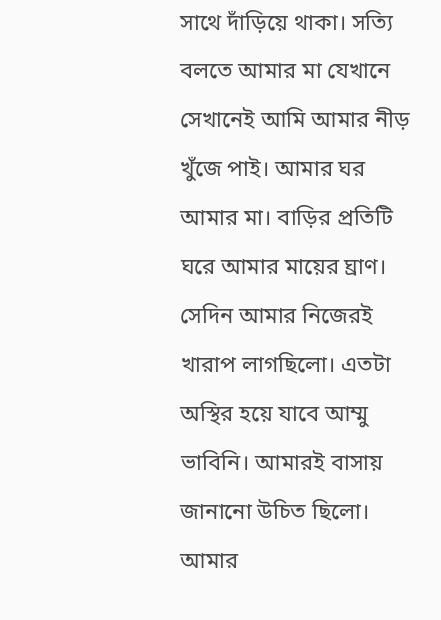সাথে দাঁড়িয়ে থাকা। সত্যি বলতে আমার মা যেখানে সেখানেই আমি আমার নীড় খুঁজে পাই। আমার ঘর আমার মা। বাড়ির প্রতিটি ঘরে আমার মায়ের ঘ্রাণ। সেদিন আমার নিজেরই খারাপ লাগছিলো। এতটা অস্থির হয়ে যাবে আম্মু ভাবিনি। আমারই বাসায় জানানো উচিত ছিলো। আমার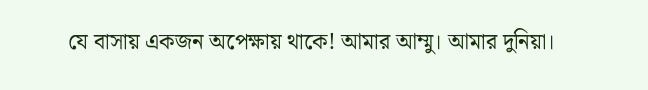যে বাসায় একজন অপেক্ষায় থাকে! আমার আম্মু। আমার দুনিয়া।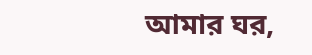আমার ঘর,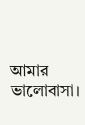আমার ভালোবাসা।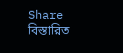Share বিস্তারিত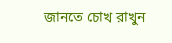জানতে চোখ রাখুন